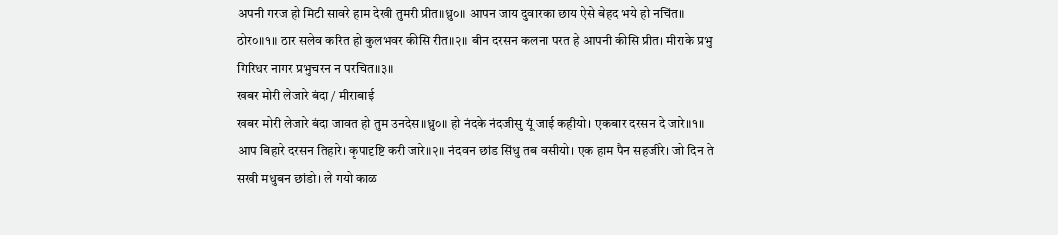अपनी गरज हो मिटी सावरे हाम देखी तुमरी प्रीत॥ध्रु०॥ आपन जाय दुवारका छाय ऐसे बेहद भये हो नचिंत॥ ठोर०॥१॥ ठार सलेव करित हो कुलभवर कीसि रीत॥२॥ बीन दरसन कलना परत हे आपनी कीसि प्रीत। मीराके प्रभु गिरिधर नागर प्रभुचरन न परचित॥३॥
खबर मोरी लेजारे बंदा / मीराबाई
खबर मोरी लेजारे बंदा जावत हो तुम उनदेस॥ध्रु०॥ हो नंदके नंदजीसु यूं जाई कहीयो। एकबार दरसन दे जारे॥१॥ आप बिहारे दरसन तिहारे। कृपादृष्टि करी जारे॥२॥ नंदवन छांड सिंधु तब वसीयो। एक हाम पैन सहजीरे। जो दिन ते सखी मधुबन छांडो। ले गयो काळ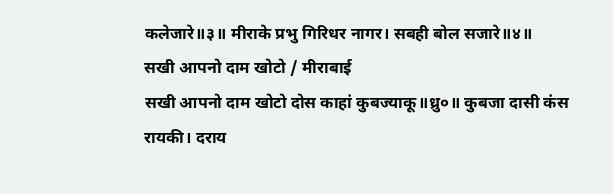कलेजारे॥३॥ मीराके प्रभु गिरिधर नागर। सबही बोल सजारे॥४॥
सखी आपनो दाम खोटो / मीराबाई
सखी आपनो दाम खोटो दोस काहां कुबज्याकू॥ध्रु०॥ कुबजा दासी कंस रायकी। दराय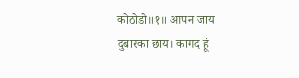कोठोडो॥१॥ आपन जाय दुबारका छाय। कागद हूं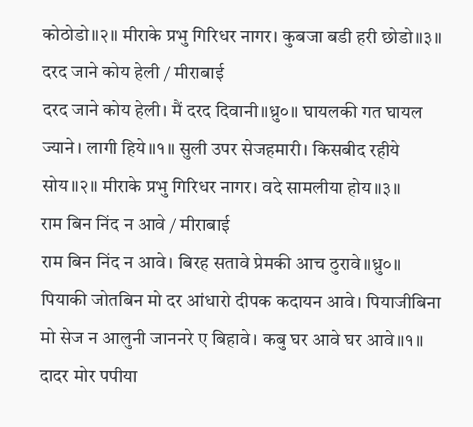कोठोडो॥२॥ मीराके प्रभु गिरिधर नागर। कुबजा बडी हरी छोडो॥३॥
दरद जाने कोय हेली / मीराबाई
दरद जाने कोय हेली। मैं दरद दिवानी॥ध्रु०॥ घायलकी गत घायल ज्याने। लागी हिये॥१॥ सुली उपर सेजहमारी। किसबीद रहीये सोय॥२॥ मीराके प्रभु गिरिधर नागर। वदे सामलीया होय॥३॥
राम बिन निंद न आवे / मीराबाई
राम बिन निंद न आवे। बिरह सतावे प्रेमकी आच ठुरावे॥ध्रु०॥ पियाकी जोतबिन मो दर आंधारो दीपक कदायन आवे। पियाजीबिना मो सेज न आलुनी जाननरे ए बिहावे। कबु घर आवे घर आवे॥१॥ दादर मोर पपीया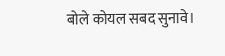बोले कोयल सबद सुनावे।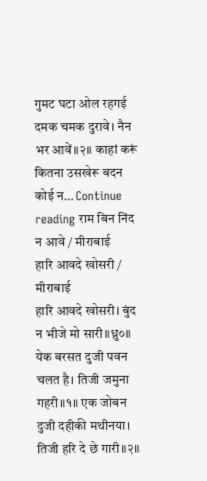गुमट घटा ओल रहगई दमक चमक दुरावे। नैन भर आवें॥२॥ काहां करूं कितना उसखेरू बदन कोई न… Continue reading राम बिन निंद न आवे / मीराबाई
हारि आवदे खोसरी / मीराबाई
हारि आवदे खोसरी। बुंद न भीजे मो सारी॥ध्रु०॥ येक बरसत दुजी पवन चलत है। तिजी जमुना गहरी॥१॥ एक जोबन दुजी दहीकी मथीनया। तिजी हरि दे छे गारी॥२॥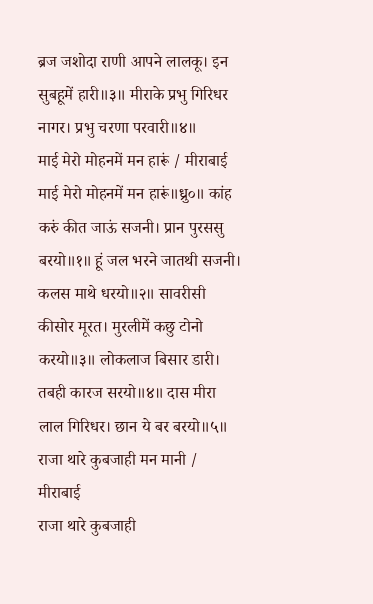ब्रज जशोदा राणी आपने लालकू। इन सुबहूमें हारी॥३॥ मीराके प्रभु गिरिधर नागर। प्रभु चरणा परवारी॥४॥
माई मेरो मोहनमें मन हारूं / मीराबाई
माई मेरो मोहनमें मन हारूं॥ध्रु०॥ कांह करुं कीत जाऊं सजनी। प्रान पुरससु बरयो॥१॥ हूं जल भरने जातथी सजनी। कलस माथे धरयो॥२॥ सावरीसी कीसोर मूरत। मुरलीमें कछु टोनो करयो॥३॥ लोकलाज बिसार डारी। तबही कारज सरयो॥४॥ दास मीरा लाल गिरिधर। छान ये बर बरयो॥५॥
राजा थारे कुबजाही मन मानी / मीराबाई
राजा थारे कुबजाही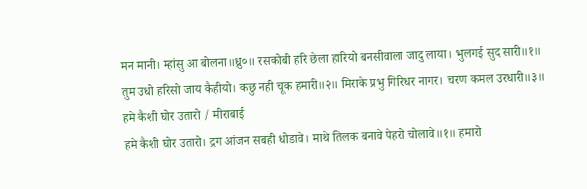मन मानी। म्हांसु आ बोलना॥ध्रु०॥ रसकोबी हरि छेला हारियो बनसीवाला जादु लाया। भुलगई सुद सारी॥१॥ तुम उधो हरिसो जाय कैहीयो। कछु नही चूक हमारी॥२॥ मिराके प्रभु गिरिधर नागर। चरण कमल उरधारी॥३॥
हमे कैशी घोर उतारो / मीराबाई
हमे कैशी घोर उतारो। द्रग आंजन सबही धोडावे। माथे तिलक बनावे पेहरो चोलावे॥१॥ हमारो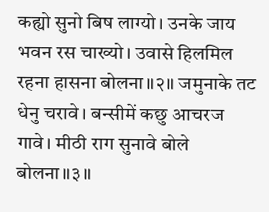कह्यो सुनो बिष लाग्यो। उनके जाय भवन रस चाख्यो। उवासे हिलमिल रहना हासना बोलना॥२॥ जमुनाके तट धेनु चरावे। बन्सीमें कछु आचरज गावे। मीठी राग सुनावे बोले बोलना॥३॥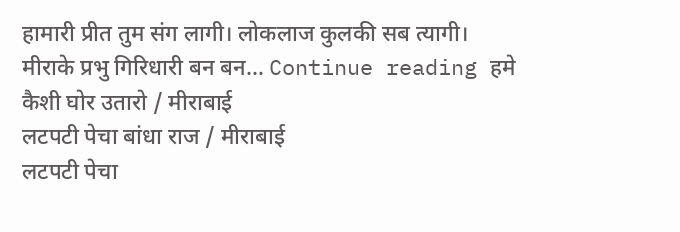हामारी प्रीत तुम संग लागी। लोकलाज कुलकी सब त्यागी। मीराके प्रभु गिरिधारी बन बन… Continue reading हमे कैशी घोर उतारो / मीराबाई
लटपटी पेचा बांधा राज / मीराबाई
लटपटी पेचा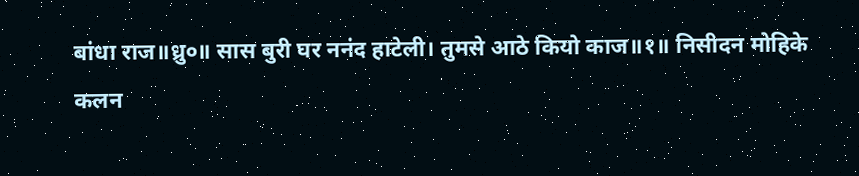बांधा राज॥ध्रु०॥ सास बुरी घर ननंद हाटेली। तुमसे आठे कियो काज॥१॥ निसीदन मोहिके कलन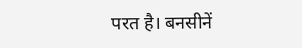परत है। बनसीनें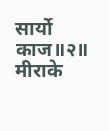सार्यो काज॥२॥ मीराके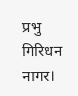प्रभु गिरिधन नागर।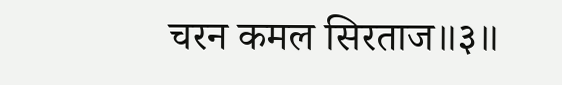चरन कमल सिरताज॥३॥